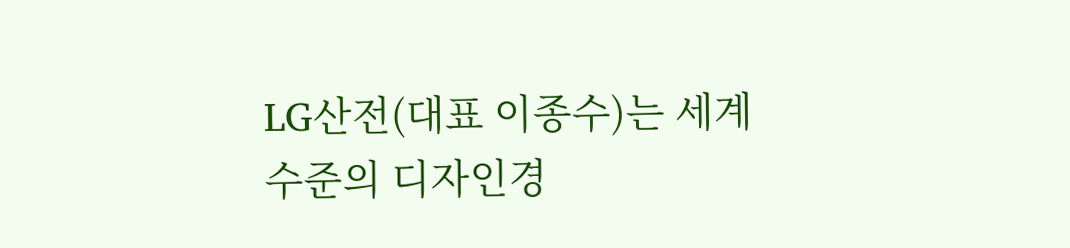LG산전(대표 이종수)는 세계 수준의 디자인경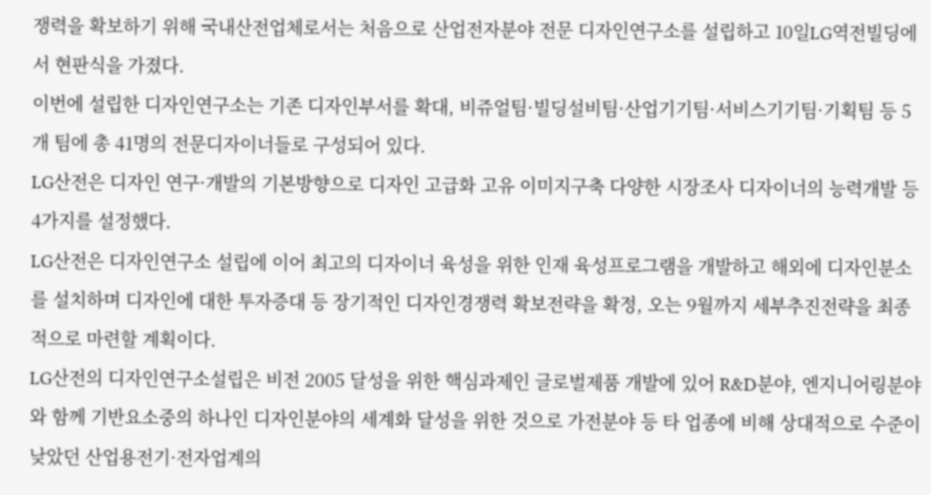쟁력을 확보하기 위해 국내산전업체로서는 처음으로 산업전자분야 전문 디자인연구소를 설립하고 10일LG역전빌딩에서 현판식을 가졌다.
이번에 설립한 디자인연구소는 기존 디자인부서를 확대, 비쥬얼팀·빌딩설비팀·산업기기팀·서비스기기팀·기획팀 등 5개 팀에 총 41명의 전문디자이너들로 구성되어 있다.
LG산전은 디자인 연구·개발의 기본방향으로 디자인 고급화 고유 이미지구축 다양한 시장조사 디자이너의 능력개발 등 4가지를 설정했다.
LG산전은 디자인연구소 설립에 이어 최고의 디자이너 육성을 위한 인재 육성프로그램을 개발하고 해외에 디자인분소를 설치하며 디자인에 대한 투자증대 등 장기적인 디자인경쟁력 확보전략을 확정, 오는 9월까지 세부추진전략을 최종적으로 마련할 계획이다.
LG산전의 디자인연구소설립은 비전 2005 달성을 위한 핵심과제인 글로벌제품 개발에 있어 R&D분야, 엔지니어링분야와 함께 기반요소중의 하나인 디자인분야의 세계화 달성을 위한 것으로 가전분야 등 타 업종에 비해 상대적으로 수준이 낮았던 산업용전기·전자업계의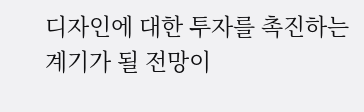디자인에 대한 투자를 촉진하는계기가 될 전망이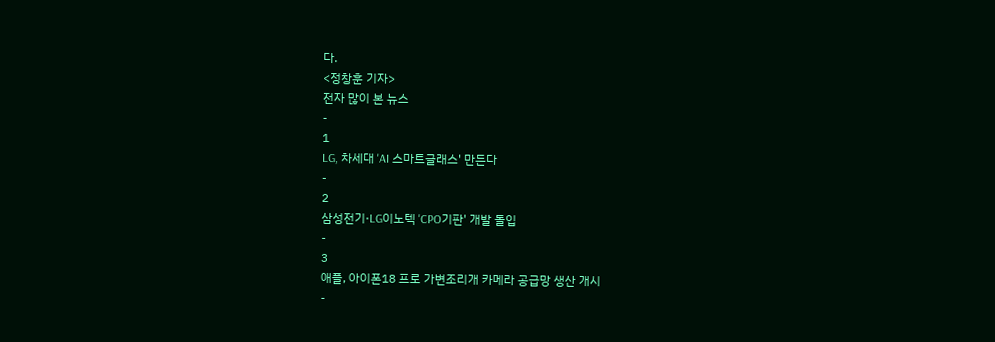다.
<정창훈 기자>
전자 많이 본 뉴스
-
1
LG, 차세대 'AI 스마트글래스' 만든다
-
2
삼성전기·LG이노텍 'CPO기판' 개발 돌입
-
3
애플, 아이폰18 프로 가변조리개 카메라 공급망 생산 개시
-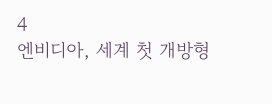4
엔비디아, 세계 첫 개방형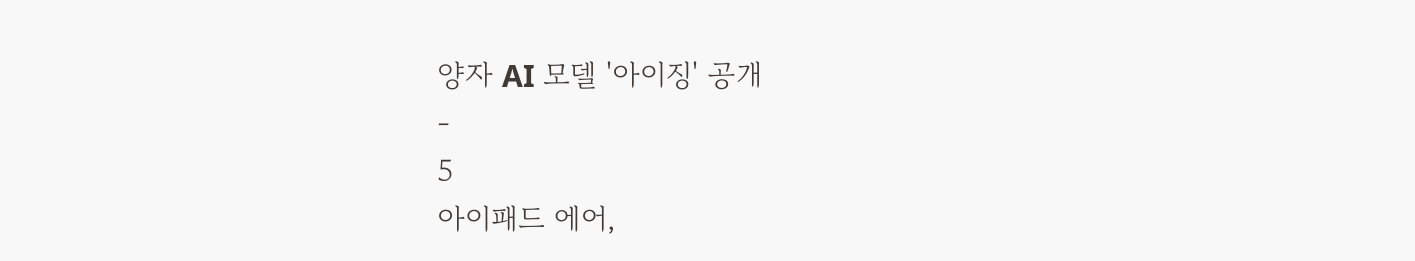양자 AI 모델 '아이징' 공개
-
5
아이패드 에어,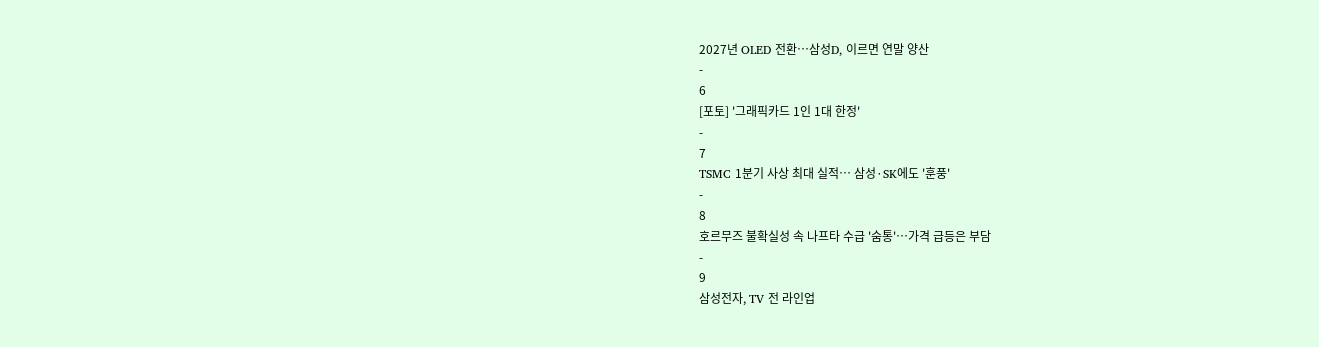2027년 OLED 전환…삼성D, 이르면 연말 양산
-
6
[포토] '그래픽카드 1인 1대 한정'
-
7
TSMC 1분기 사상 최대 실적… 삼성·SK에도 '훈풍'
-
8
호르무즈 불확실성 속 나프타 수급 '숨통'…가격 급등은 부담
-
9
삼성전자, TV 전 라인업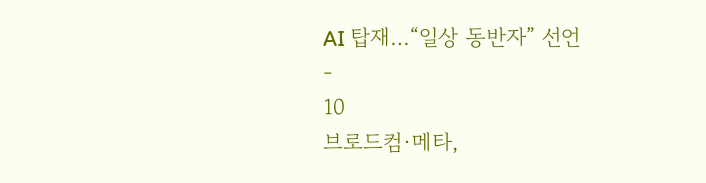AI 탑재…“일상 동반자” 선언
-
10
브로드컴·메타,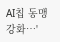AI칩 동맹 강화…'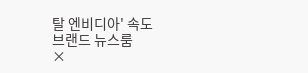탈 엔비디아' 속도
브랜드 뉴스룸
×